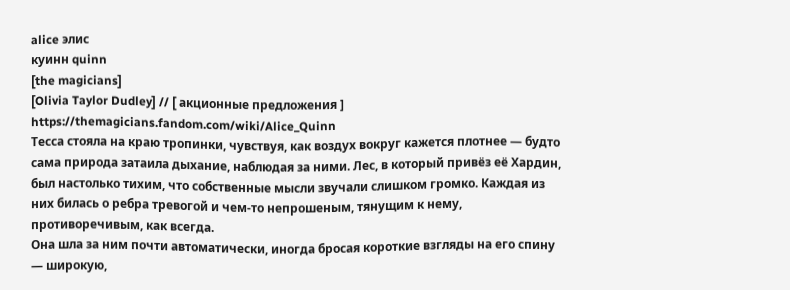alice элис
куинн quinn
[the magicians]
[Olivia Taylor Dudley] // [ акционные предложения ]
https://themagicians.fandom.com/wiki/Alice_Quinn
Тесса стояла на краю тропинки, чувствуя, как воздух вокруг кажется плотнее — будто сама природа затаила дыхание, наблюдая за ними. Лес, в который привёз её Хардин, был настолько тихим, что собственные мысли звучали слишком громко. Каждая из них билась о ребра тревогой и чем-то непрошеным, тянущим к нему, противоречивым, как всегда.
Она шла за ним почти автоматически, иногда бросая короткие взгляды на его спину — широкую,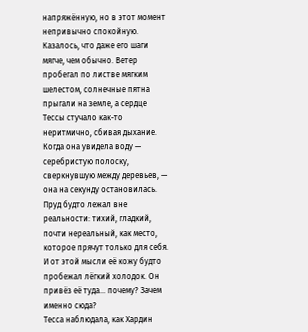напряжённую, но в этот момент непривычно спокойную. Казалось, что даже его шаги мягче, чем обычно. Ветер пробегал по листве мягким шелестом, солнечные пятна прыгали на земле, а сердце Тессы стучало как-то неритмично, сбивая дыхание.
Когда она увидела воду — серебристую полоску, сверкнувшую между деревьев, — она на секунду остановилась. Пруд будто лежал вне реальности: тихий, гладкий, почти нереальный, как место, которое прячут только для себя. И от этой мысли её кожу будто пробежал лёгкий холодок. Он привёз её туда… почему? Зачем именно сюда?
Тесса наблюдала, как Хардин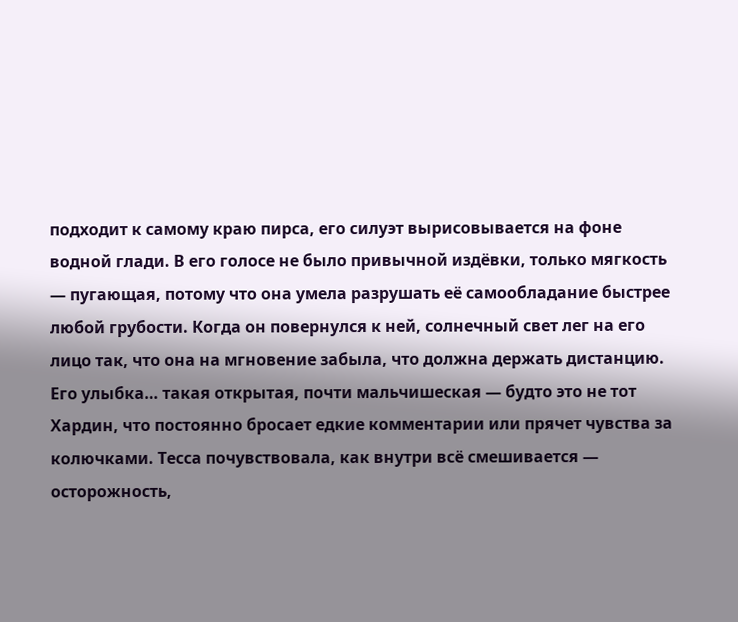подходит к самому краю пирса, его силуэт вырисовывается на фоне водной глади. В его голосе не было привычной издёвки, только мягкость — пугающая, потому что она умела разрушать её самообладание быстрее любой грубости. Когда он повернулся к ней, солнечный свет лег на его лицо так, что она на мгновение забыла, что должна держать дистанцию.
Его улыбка… такая открытая, почти мальчишеская — будто это не тот Хардин, что постоянно бросает едкие комментарии или прячет чувства за колючками. Тесса почувствовала, как внутри всё смешивается — осторожность,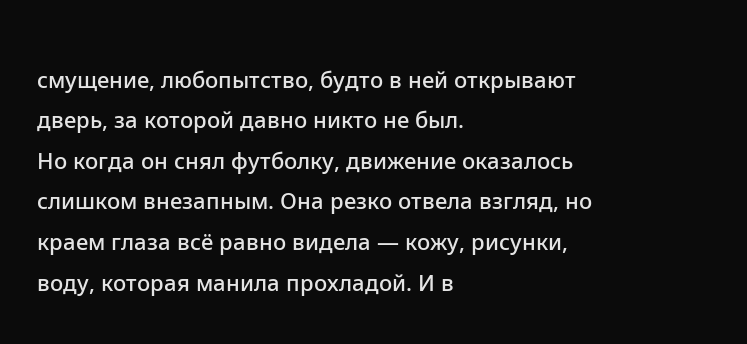смущение, любопытство, будто в ней открывают дверь, за которой давно никто не был.
Но когда он снял футболку, движение оказалось слишком внезапным. Она резко отвела взгляд, но краем глаза всё равно видела — кожу, рисунки, воду, которая манила прохладой. И в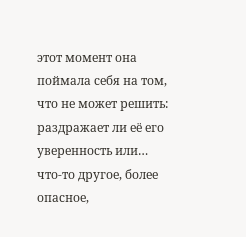этот момент она поймала себя на том, что не может решить: раздражает ли её его уверенность или… что-то другое, более опасное,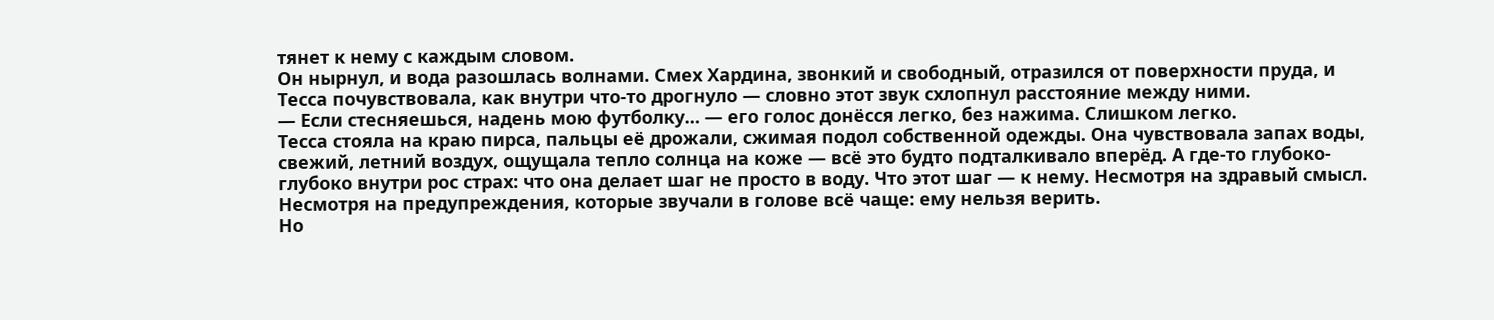тянет к нему с каждым словом.
Он нырнул, и вода разошлась волнами. Смех Хардина, звонкий и свободный, отразился от поверхности пруда, и Тесса почувствовала, как внутри что-то дрогнуло — словно этот звук схлопнул расстояние между ними.
— Если стесняешься, надень мою футболку… — его голос донёсся легко, без нажима. Слишком легко.
Тесса стояла на краю пирса, пальцы её дрожали, сжимая подол собственной одежды. Она чувствовала запах воды, свежий, летний воздух, ощущала тепло солнца на коже — всё это будто подталкивало вперёд. А где-то глубоко-глубоко внутри рос страх: что она делает шаг не просто в воду. Что этот шаг — к нему. Несмотря на здравый смысл. Несмотря на предупреждения, которые звучали в голове всё чаще: ему нельзя верить.
Но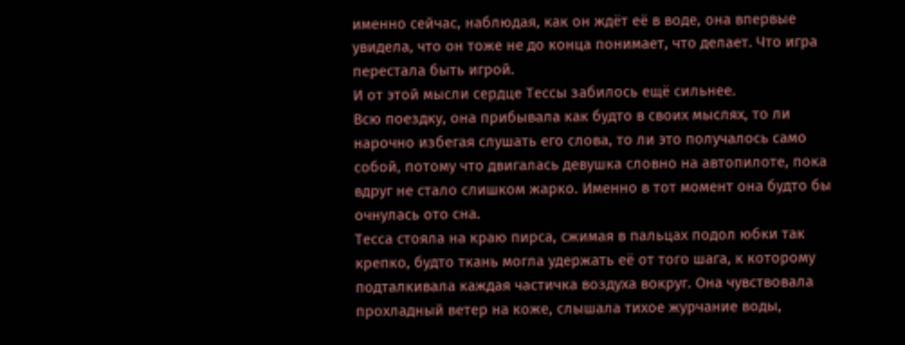именно сейчас, наблюдая, как он ждёт её в воде, она впервые увидела, что он тоже не до конца понимает, что делает. Что игра перестала быть игрой.
И от этой мысли сердце Тессы забилось ещё сильнее.
Всю поездку, она прибывала как будто в своих мыслях, то ли нарочно избегая слушать его слова, то ли это получалось само собой, потому что двигалась девушка словно на автопилоте, пока вдруг не стало слишком жарко. Именно в тот момент она будто бы очнулась ото сна.
Тесса стояла на краю пирса, сжимая в пальцах подол юбки так крепко, будто ткань могла удержать её от того шага, к которому подталкивала каждая частичка воздуха вокруг. Она чувствовала прохладный ветер на коже, слышала тихое журчание воды,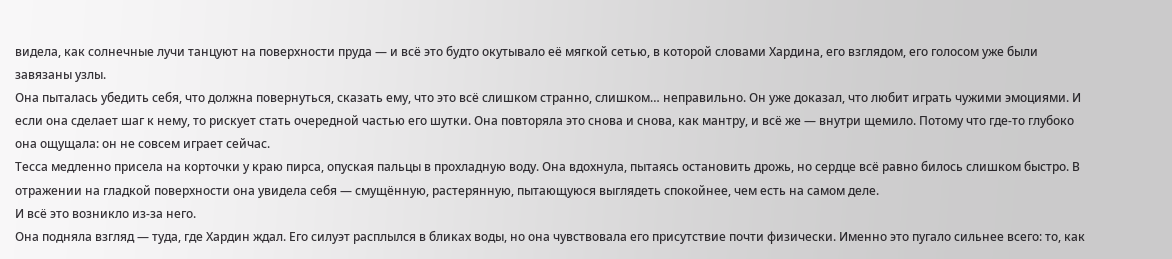видела, как солнечные лучи танцуют на поверхности пруда — и всё это будто окутывало её мягкой сетью, в которой словами Хардина, его взглядом, его голосом уже были завязаны узлы.
Она пыталась убедить себя, что должна повернуться, сказать ему, что это всё слишком странно, слишком… неправильно. Он уже доказал, что любит играть чужими эмоциями. И если она сделает шаг к нему, то рискует стать очередной частью его шутки. Она повторяла это снова и снова, как мантру, и всё же — внутри щемило. Потому что где-то глубоко она ощущала: он не совсем играет сейчас.
Тесса медленно присела на корточки у краю пирса, опуская пальцы в прохладную воду. Она вдохнула, пытаясь остановить дрожь, но сердце всё равно билось слишком быстро. В отражении на гладкой поверхности она увидела себя — смущённую, растерянную, пытающуюся выглядеть спокойнее, чем есть на самом деле.
И всё это возникло из-за него.
Она подняла взгляд — туда, где Хардин ждал. Его силуэт расплылся в бликах воды, но она чувствовала его присутствие почти физически. Именно это пугало сильнее всего: то, как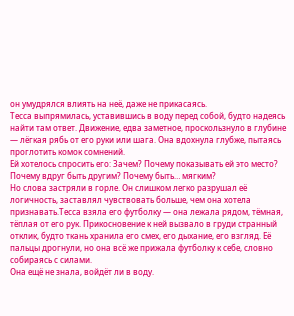он умудрялся влиять на неё, даже не прикасаясь.
Тесса выпрямилась, уставившись в воду перед собой, будто надеясь найти там ответ. Движение, едва заметное, проскользнуло в глубине — лёгкая рябь от его руки или шага. Она вдохнула глубже, пытаясь проглотить комок сомнений.
Ей хотелось спросить его: Зачем? Почему показывать ей это место? Почему вдруг быть другим? Почему быть… мягким?
Но слова застряли в горле. Он слишком легко разрушал её логичность, заставлял чувствовать больше, чем она хотела признавать.Тесса взяла его футболку — она лежала рядом, тёмная, тёплая от его рук. Прикосновение к ней вызвало в груди странный отклик, будто ткань хранила его смех, его дыхание, его взгляд. Её пальцы дрогнули, но она всё же прижала футболку к себе, словно собираясь с силами.
Она ещё не знала, войдёт ли в воду.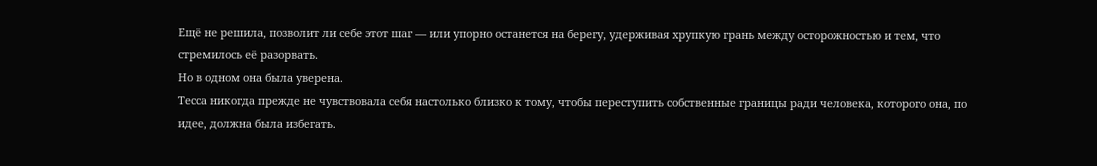Ещё не решила, позволит ли себе этот шаг — или упорно останется на берегу, удерживая хрупкую грань между осторожностью и тем, что стремилось её разорвать.
Но в одном она была уверена.
Тесса никогда прежде не чувствовала себя настолько близко к тому, чтобы переступить собственные границы ради человека, которого она, по идее, должна была избегать.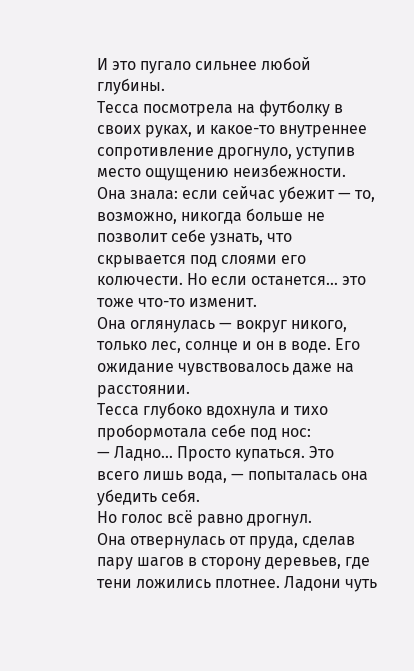И это пугало сильнее любой глубины.
Тесса посмотрела на футболку в своих руках, и какое-то внутреннее сопротивление дрогнуло, уступив место ощущению неизбежности. Она знала: если сейчас убежит — то, возможно, никогда больше не позволит себе узнать, что скрывается под слоями его колючести. Но если останется… это тоже что-то изменит.
Она оглянулась — вокруг никого, только лес, солнце и он в воде. Его ожидание чувствовалось даже на расстоянии.
Тесса глубоко вдохнула и тихо пробормотала себе под нос:
— Ладно… Просто купаться. Это всего лишь вода, — попыталась она убедить себя.
Но голос всё равно дрогнул.
Она отвернулась от пруда, сделав пару шагов в сторону деревьев, где тени ложились плотнее. Ладони чуть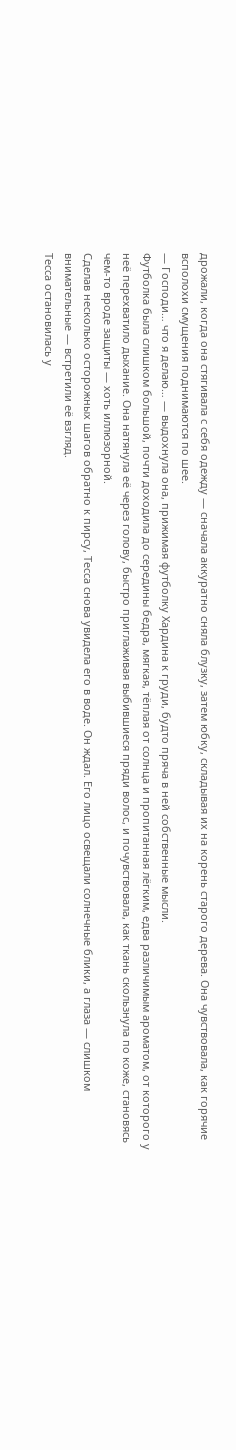дрожали, когда она стягивала с себя одежду — сначала аккуратно сняла блузку, затем юбку, складывая их на корень старого дерева. Она чувствовала, как горячие всполохи смущения поднимаются по шее.
— Господи… что я делаю… — выдохнула она, прижимая футболку Хардина к груди, будто пряча в ней собственные мысли.
Футболка была слишком большой, почти доходила до середины бедра, мягкая, тёплая от солнца и пропитанная лёгким, едва различимым ароматом, от которого у неё перехватило дыхание. Она натянула её через голову, быстро приглаживая выбившиеся пряди волос, и почувствовала, как ткань скользнула по коже, становясь чем-то вроде защиты — хоть иллюзорной.
Сделав несколько осторожных шагов обратно к пирсу, Тесса снова увидела его в воде. Он ждал. Его лицо освещали солнечные блики, а глаза — слишком внимательные — встретили её взгляд.
Тесса остановилась у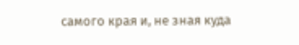самого края и, не зная куда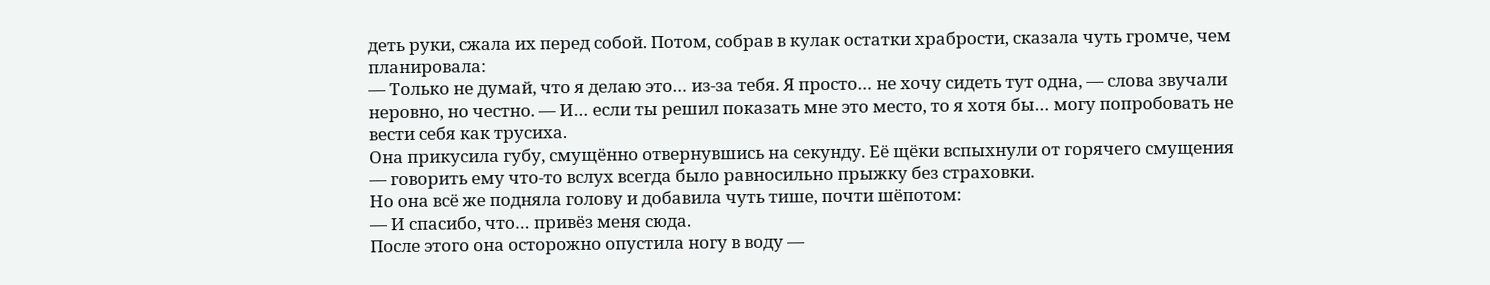деть руки, сжала их перед собой. Потом, собрав в кулак остатки храбрости, сказала чуть громче, чем планировала:
— Только не думай, что я делаю это… из-за тебя. Я просто… не хочу сидеть тут одна, — слова звучали неровно, но честно. — И… если ты решил показать мне это место, то я хотя бы… могу попробовать не вести себя как трусиха.
Она прикусила губу, смущённо отвернувшись на секунду. Её щёки вспыхнули от горячего смущения — говорить ему что-то вслух всегда было равносильно прыжку без страховки.
Но она всё же подняла голову и добавила чуть тише, почти шёпотом:
— И спасибо, что… привёз меня сюда.
После этого она осторожно опустила ногу в воду —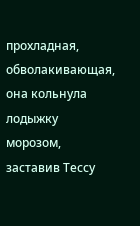прохладная, обволакивающая, она кольнула лодыжку морозом, заставив Тессу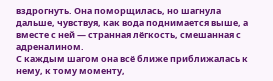вздрогнуть. Она поморщилась, но шагнула дальше, чувствуя, как вода поднимается выше, а вместе с ней — странная лёгкость, смешанная с адреналином.
С каждым шагом она всё ближе приближалась к нему, к тому моменту,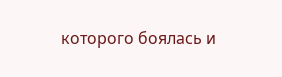которого боялась и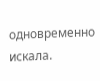одновременно искала.